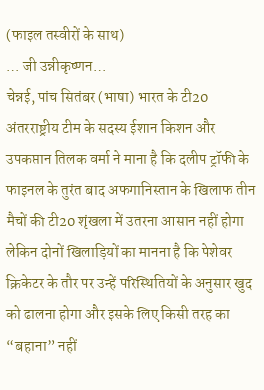(फाइल तस्वीरों के साथ)
… जी उन्नीकृष्णन…
चेन्नई, पांच सितंबर (भाषा) भारत के टी20 अंतरराष्ट्रीय टीम के सदस्य ईशान किशन और उपकप्तान तिलक वर्मा ने माना है कि दलीप ट्रॉफी के फाइनल के तुरंत बाद अफगानिस्तान के खिलाफ तीन मैचों की टी20 शृंखला में उतरना आसान नहीं होगा लेकिन दोनों खिलाड़ियों का मानना है कि पेशेवर क्रिकेटर के तौर पर उन्हें परिस्थितियों के अनुसार खुद को ढालना होगा और इसके लिए किसी तरह का “बहाना” नहीं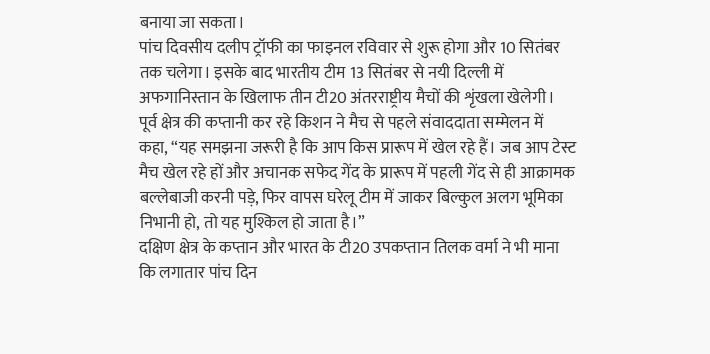बनाया जा सकता।
पांच दिवसीय दलीप ट्रॉफी का फाइनल रविवार से शुरू होगा और 10 सितंबर तक चलेगा। इसके बाद भारतीय टीम 13 सितंबर से नयी दिल्ली में अफगानिस्तान के खिलाफ तीन टी20 अंतरराष्ट्रीय मैचों की शृंखला खेलेगी।
पूर्व क्षेत्र की कप्तानी कर रहे किशन ने मैच से पहले संवाददाता सम्मेलन में कहा, “यह समझना जरूरी है कि आप किस प्रारूप में खेल रहे हैं। जब आप टेस्ट मैच खेल रहे हों और अचानक सफेद गेंद के प्रारूप में पहली गेंद से ही आक्रामक बल्लेबाजी करनी पड़े, फिर वापस घरेलू टीम में जाकर बिल्कुल अलग भूमिका निभानी हो, तो यह मुश्किल हो जाता है।”
दक्षिण क्षेत्र के कप्तान और भारत के टी20 उपकप्तान तिलक वर्मा ने भी माना कि लगातार पांच दिन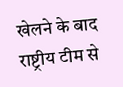खेलने के बाद राष्ट्रीय टीम से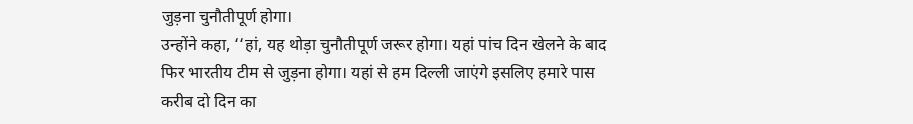जुड़ना चुनौतीपूर्ण होगा।
उन्होंने कहा, ‘‘हां, यह थोड़ा चुनौतीपूर्ण जरूर होगा। यहां पांच दिन खेलने के बाद फिर भारतीय टीम से जुड़ना होगा। यहां से हम दिल्ली जाएंगे इसलिए हमारे पास करीब दो दिन का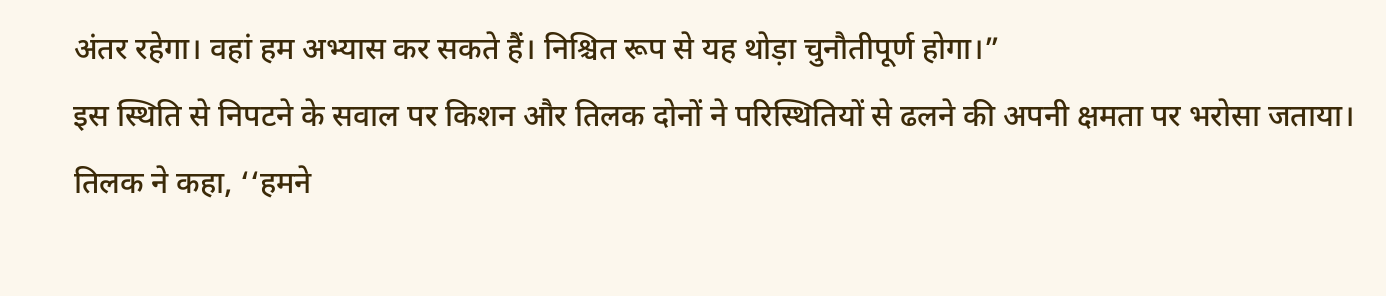अंतर रहेगा। वहां हम अभ्यास कर सकते हैं। निश्चित रूप से यह थोड़ा चुनौतीपूर्ण होगा।”
इस स्थिति से निपटने के सवाल पर किशन और तिलक दोनों ने परिस्थितियों से ढलने की अपनी क्षमता पर भरोसा जताया।
तिलक ने कहा, ‘‘हमने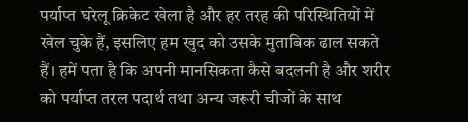पर्याप्त घरेलू क्रिकेट खेला है और हर तरह की परिस्थितियों में खेल चुके हैं, इसलिए हम खुद को उसके मुताबिक ढाल सकते हैं। हमें पता है कि अपनी मानसिकता कैसे बदलनी है और शरीर को पर्याप्त तरल पदार्थ तथा अन्य जरूरी चीजों के साथ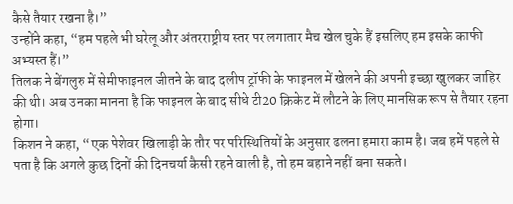कैसे तैयार रखना है।”
उन्होंने कहा, “हम पहले भी घरेलू और अंतरराष्ट्रीय स्तर पर लगातार मैच खेल चुके हैं इसलिए हम इसके काफी अभ्यस्त हैं।”
तिलक ने बेंगलुरु में सेमीफाइनल जीतने के बाद दलीप ट्रॉफी के फाइनल में खेलने की अपनी इच्छा खुलकर जाहिर की थी। अब उनका मानना है कि फाइनल के बाद सीधे टी20 क्रिकेट में लौटने के लिए मानसिक रूप से तैयार रहना होगा।
किशन ने कहा, “एक पेशेवर खिलाड़ी के तौर पर परिस्थितियों के अनुसार ढलना हमारा काम है। जब हमें पहले से पता है कि अगले कुछ दिनों की दिनचर्या कैसी रहने वाली है, तो हम बहाने नहीं बना सकते।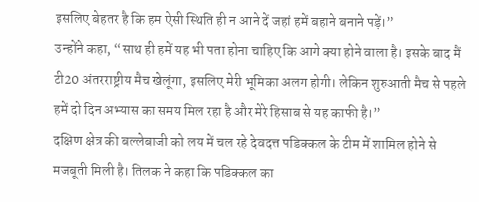इसलिए बेहतर है कि हम ऐसी स्थिति ही न आने दें जहां हमें बहाने बनाने पड़ें।”
उन्होंने कहा, “साथ ही हमें यह भी पता होना चाहिए कि आगे क्या होने वाला है। इसके बाद मैं टी20 अंतरराष्ट्रीय मैच खेलूंगा, इसलिए मेरी भूमिका अलग होगी। लेकिन शुरुआती मैच से पहले हमें दो दिन अभ्यास का समय मिल रहा है और मेरे हिसाब से यह काफी है।”
दक्षिण क्षेत्र की बल्लेबाजी को लय में चल रहे देवदत्त पडिक्कल के टीम में शामिल होने से मजबूती मिली है। तिलक ने कहा कि पडिक्कल का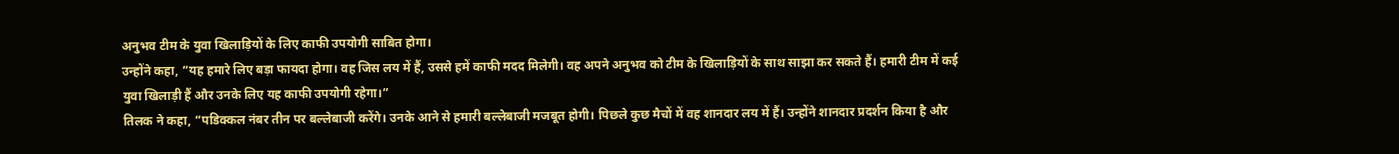अनुभव टीम के युवा खिलाड़ियों के लिए काफी उपयोगी साबित होगा।
उन्होंने कहा, “यह हमारे लिए बड़ा फायदा होगा। वह जिस लय में हैं, उससे हमें काफी मदद मिलेगी। वह अपने अनुभव को टीम के खिलाड़ियों के साथ साझा कर सकते हैं। हमारी टीम में कई युवा खिलाड़ी हैं और उनके लिए यह काफी उपयोगी रहेगा।”
तिलक ने कहा, “पडिक्कल नंबर तीन पर बल्लेबाजी करेंगे। उनके आने से हमारी बल्लेबाजी मजबूत होगी। पिछले कुछ मैचों में वह शानदार लय में हैं। उन्होंने शानदार प्रदर्शन किया है और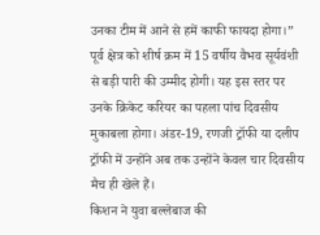उनका टीम में आने से हमें काफी फायदा होगा।”
पूर्व क्षेत्र को शीर्ष क्रम में 15 वर्षीय वैभव सूर्यवंशी से बड़ी पारी की उम्मीद होगी। यह इस स्तर पर उनके क्रिकेट करियर का पहला पांच दिवसीय मुकाबला होगा। अंडर-19, रणजी ट्रॉफी या दलीप ट्रॉफी में उन्होंने अब तक उन्होंने केवल चार दिवसीय मैच ही खेले हैं।
किशन ने युवा बल्लेबाज की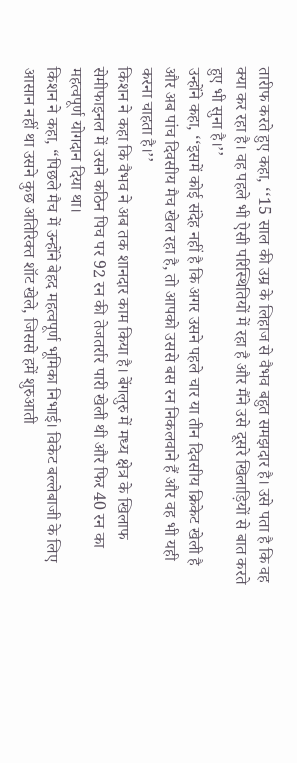तारीफ करते हुए कहा, ‘‘15 साल की उम्र के लिहाज से वैभव बहुत समझदार है। उसे पता है कि वह क्या कर रहा है। वह पहले भी ऐसी परिस्थितियों में रहा है और मैंने उसे दूसरे खिलाड़ियों से बात करते हुए भी सुना है।’’
उन्होंने कहा, ‘‘इसमें कोई संदेह नहीं है कि अगर उसने पहले चार या तीन दिवसीय क्रिकेट खेली है और अब पांच दिवसीय मैच खेल रहा है, तो आपको उससे बस रन निकलवाने हैं और वह भी यही करना चाहता है।’’
किशन ने कहा कि वैभव ने अब तक शानदार काम किया है। बेंगलुरु में मध्य क्षेत्र के खिलाफ सेमीफाइनल में उसने कठिन पिच पर 92 रन की तेजतर्रार पारी खेली थी और फिर 40 रन का महत्वपूर्ण योगदान दिया था।
किशन ने कहा, “पिछले मैच में उन्होंने बेहद महत्वपूर्ण भूमिका निभाई। विकेट बल्लेबाजी के लिए आसान नहीं था उसने कुछ अतिरिक्त शॉट खेले, जिससे हमें शुरुआती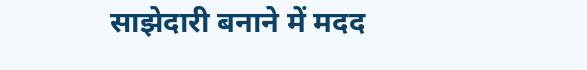साझेदारी बनाने में मदद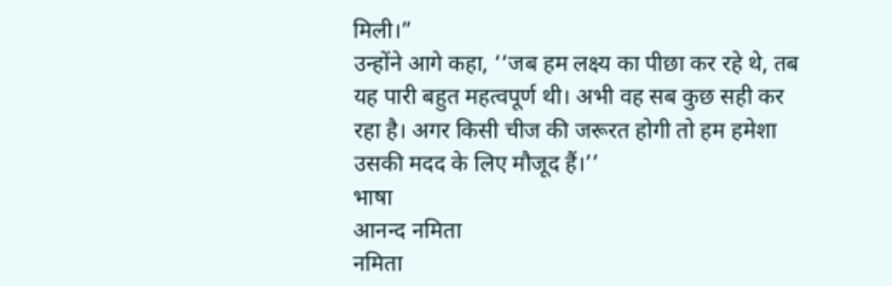मिली।”
उन्होंने आगे कहा, ‘‘जब हम लक्ष्य का पीछा कर रहे थे, तब यह पारी बहुत महत्वपूर्ण थी। अभी वह सब कुछ सही कर रहा है। अगर किसी चीज की जरूरत होगी तो हम हमेशा उसकी मदद के लिए मौजूद हैं।’’
भाषा
आनन्द नमिता
नमिता